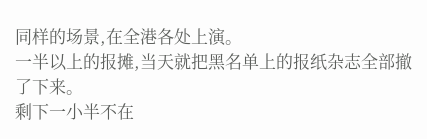同样的场景,在全港各处上演。
一半以上的报摊,当天就把黑名单上的报纸杂志全部撤了下来。
剩下一小半不在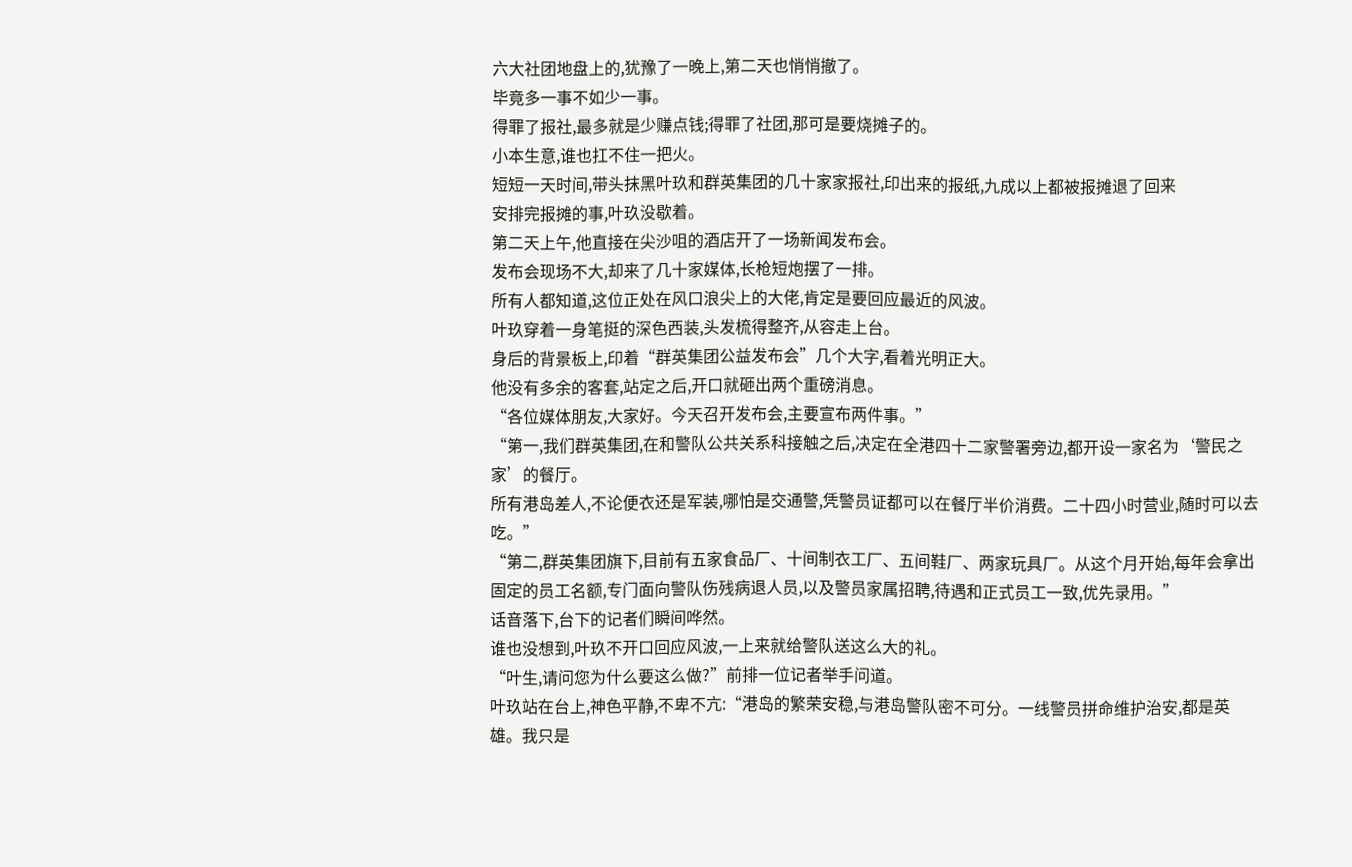六大社团地盘上的,犹豫了一晚上,第二天也悄悄撤了。
毕竟多一事不如少一事。
得罪了报社,最多就是少赚点钱;得罪了社团,那可是要烧摊子的。
小本生意,谁也扛不住一把火。
短短一天时间,带头抹黑叶玖和群英集团的几十家家报社,印出来的报纸,九成以上都被报摊退了回来
安排完报摊的事,叶玖没歇着。
第二天上午,他直接在尖沙咀的酒店开了一场新闻发布会。
发布会现场不大,却来了几十家媒体,长枪短炮摆了一排。
所有人都知道,这位正处在风口浪尖上的大佬,肯定是要回应最近的风波。
叶玖穿着一身笔挺的深色西装,头发梳得整齐,从容走上台。
身后的背景板上,印着“群英集团公益发布会”几个大字,看着光明正大。
他没有多余的客套,站定之后,开口就砸出两个重磅消息。
“各位媒体朋友,大家好。今天召开发布会,主要宣布两件事。”
“第一,我们群英集团,在和警队公共关系科接触之后,决定在全港四十二家警署旁边,都开设一家名为‘警民之家’的餐厅。
所有港岛差人,不论便衣还是军装,哪怕是交通警,凭警员证都可以在餐厅半价消费。二十四小时营业,随时可以去吃。”
“第二,群英集团旗下,目前有五家食品厂、十间制衣工厂、五间鞋厂、两家玩具厂。从这个月开始,每年会拿出固定的员工名额,专门面向警队伤残病退人员,以及警员家属招聘,待遇和正式员工一致,优先录用。”
话音落下,台下的记者们瞬间哗然。
谁也没想到,叶玖不开口回应风波,一上来就给警队送这么大的礼。
“叶生,请问您为什么要这么做?”前排一位记者举手问道。
叶玖站在台上,神色平静,不卑不亢:“港岛的繁荣安稳,与港岛警队密不可分。一线警员拼命维护治安,都是英雄。我只是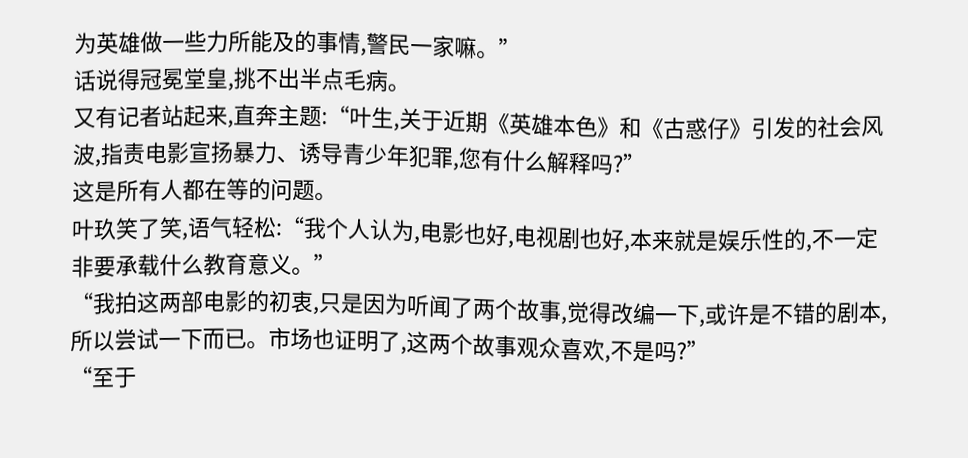为英雄做一些力所能及的事情,警民一家嘛。”
话说得冠冕堂皇,挑不出半点毛病。
又有记者站起来,直奔主题:“叶生,关于近期《英雄本色》和《古惑仔》引发的社会风波,指责电影宣扬暴力、诱导青少年犯罪,您有什么解释吗?”
这是所有人都在等的问题。
叶玖笑了笑,语气轻松:“我个人认为,电影也好,电视剧也好,本来就是娱乐性的,不一定非要承载什么教育意义。”
“我拍这两部电影的初衷,只是因为听闻了两个故事,觉得改编一下,或许是不错的剧本,所以尝试一下而已。市场也证明了,这两个故事观众喜欢,不是吗?”
“至于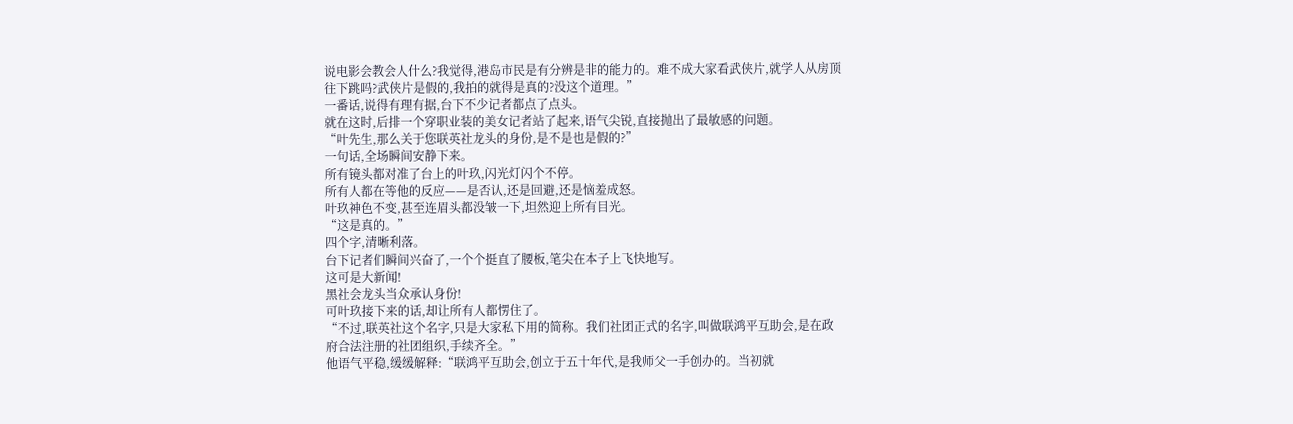说电影会教会人什么?我觉得,港岛市民是有分辨是非的能力的。难不成大家看武侠片,就学人从房顶往下跳吗?武侠片是假的,我拍的就得是真的?没这个道理。”
一番话,说得有理有据,台下不少记者都点了点头。
就在这时,后排一个穿职业装的美女记者站了起来,语气尖锐,直接抛出了最敏感的问题。
“叶先生,那么关于您联英社龙头的身份,是不是也是假的?”
一句话,全场瞬间安静下来。
所有镜头都对准了台上的叶玖,闪光灯闪个不停。
所有人都在等他的反应——是否认,还是回避,还是恼羞成怒。
叶玖神色不变,甚至连眉头都没皱一下,坦然迎上所有目光。
“这是真的。”
四个字,清晰利落。
台下记者们瞬间兴奋了,一个个挺直了腰板,笔尖在本子上飞快地写。
这可是大新闻!
黑社会龙头当众承认身份!
可叶玖接下来的话,却让所有人都愣住了。
“不过,联英社这个名字,只是大家私下用的简称。我们社团正式的名字,叫做联鸿平互助会,是在政府合法注册的社团组织,手续齐全。”
他语气平稳,缓缓解释:“联鸿平互助会,创立于五十年代,是我师父一手创办的。当初就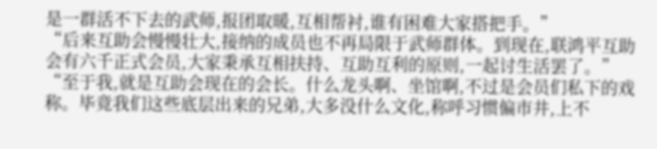是一群活不下去的武师,报团取暖,互相帮衬,谁有困难大家搭把手。”
“后来互助会慢慢壮大,接纳的成员也不再局限于武师群体。到现在,联鸿平互助会有六千正式会员,大家秉承互相扶持、互助互利的原则,一起讨生活罢了。”
“至于我,就是互助会现在的会长。什么龙头啊、坐馆啊,不过是会员们私下的戏称。毕竟我们这些底层出来的兄弟,大多没什么文化,称呼习惯偏市井,上不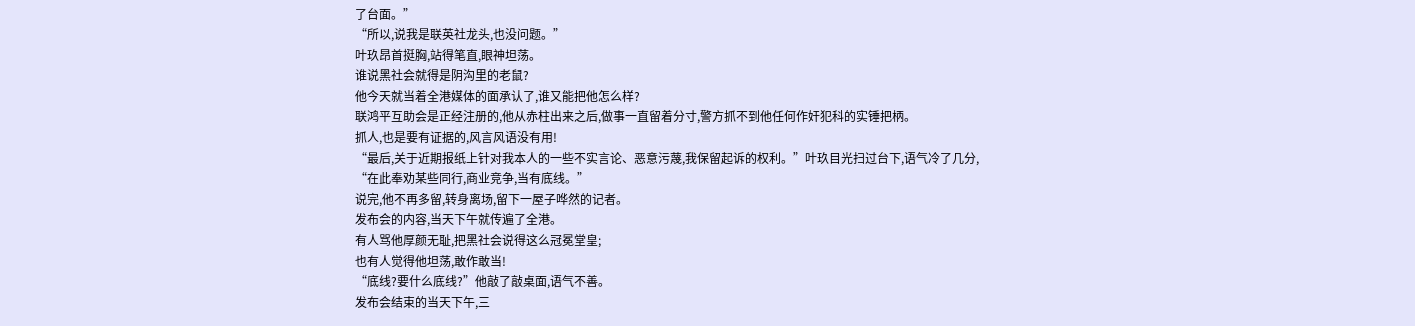了台面。”
“所以,说我是联英社龙头,也没问题。”
叶玖昂首挺胸,站得笔直,眼神坦荡。
谁说黑社会就得是阴沟里的老鼠?
他今天就当着全港媒体的面承认了,谁又能把他怎么样?
联鸿平互助会是正经注册的,他从赤柱出来之后,做事一直留着分寸,警方抓不到他任何作奸犯科的实锤把柄。
抓人,也是要有证据的,风言风语没有用!
“最后,关于近期报纸上针对我本人的一些不实言论、恶意污蔑,我保留起诉的权利。”叶玖目光扫过台下,语气冷了几分,
“在此奉劝某些同行,商业竞争,当有底线。”
说完,他不再多留,转身离场,留下一屋子哗然的记者。
发布会的内容,当天下午就传遍了全港。
有人骂他厚颜无耻,把黑社会说得这么冠冕堂皇;
也有人觉得他坦荡,敢作敢当!
“底线?要什么底线?”他敲了敲桌面,语气不善。
发布会结束的当天下午,三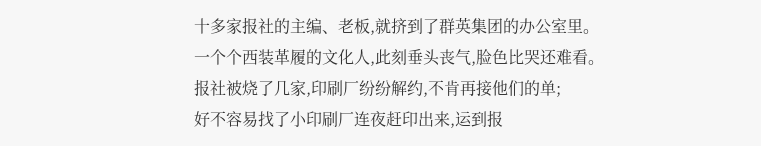十多家报社的主编、老板,就挤到了群英集团的办公室里。
一个个西装革履的文化人,此刻垂头丧气,脸色比哭还难看。
报社被烧了几家,印刷厂纷纷解约,不肯再接他们的单;
好不容易找了小印刷厂连夜赶印出来,运到报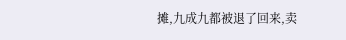摊,九成九都被退了回来,卖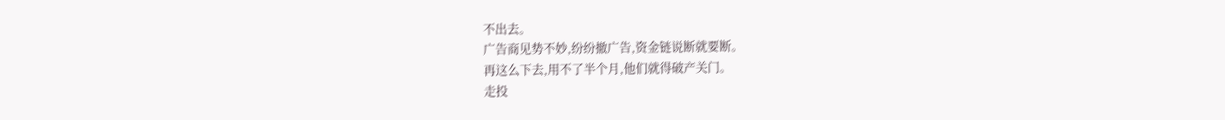不出去。
广告商见势不妙,纷纷撤广告,资金链说断就要断。
再这么下去,用不了半个月,他们就得破产关门。
走投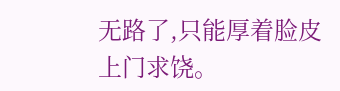无路了,只能厚着脸皮上门求饶。